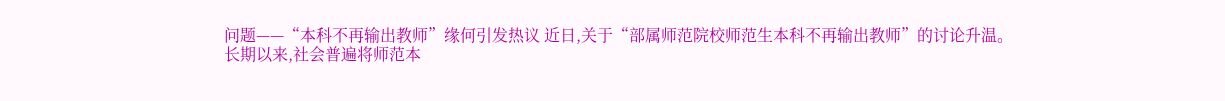问题——“本科不再输出教师”缘何引发热议 近日,关于“部属师范院校师范生本科不再输出教师”的讨论升温。
长期以来,社会普遍将师范本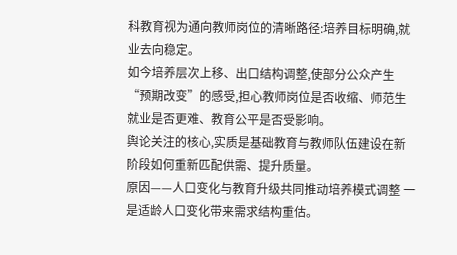科教育视为通向教师岗位的清晰路径:培养目标明确,就业去向稳定。
如今培养层次上移、出口结构调整,使部分公众产生“预期改变”的感受,担心教师岗位是否收缩、师范生就业是否更难、教育公平是否受影响。
舆论关注的核心,实质是基础教育与教师队伍建设在新阶段如何重新匹配供需、提升质量。
原因——人口变化与教育升级共同推动培养模式调整 一是适龄人口变化带来需求结构重估。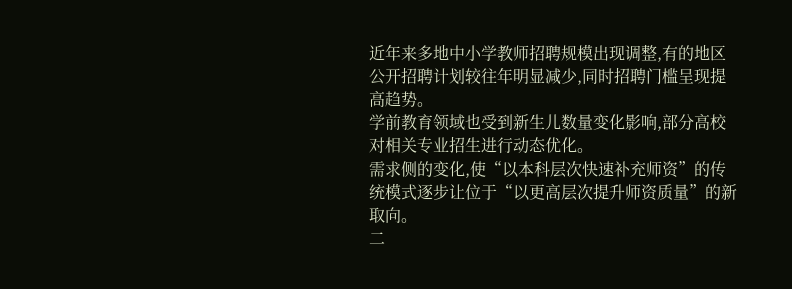近年来多地中小学教师招聘规模出现调整,有的地区公开招聘计划较往年明显减少,同时招聘门槛呈现提高趋势。
学前教育领域也受到新生儿数量变化影响,部分高校对相关专业招生进行动态优化。
需求侧的变化,使“以本科层次快速补充师资”的传统模式逐步让位于“以更高层次提升师资质量”的新取向。
二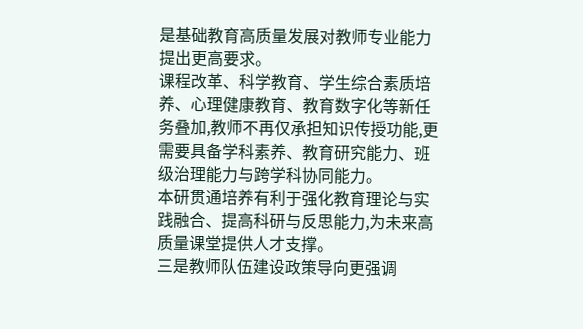是基础教育高质量发展对教师专业能力提出更高要求。
课程改革、科学教育、学生综合素质培养、心理健康教育、教育数字化等新任务叠加,教师不再仅承担知识传授功能,更需要具备学科素养、教育研究能力、班级治理能力与跨学科协同能力。
本研贯通培养有利于强化教育理论与实践融合、提高科研与反思能力,为未来高质量课堂提供人才支撑。
三是教师队伍建设政策导向更强调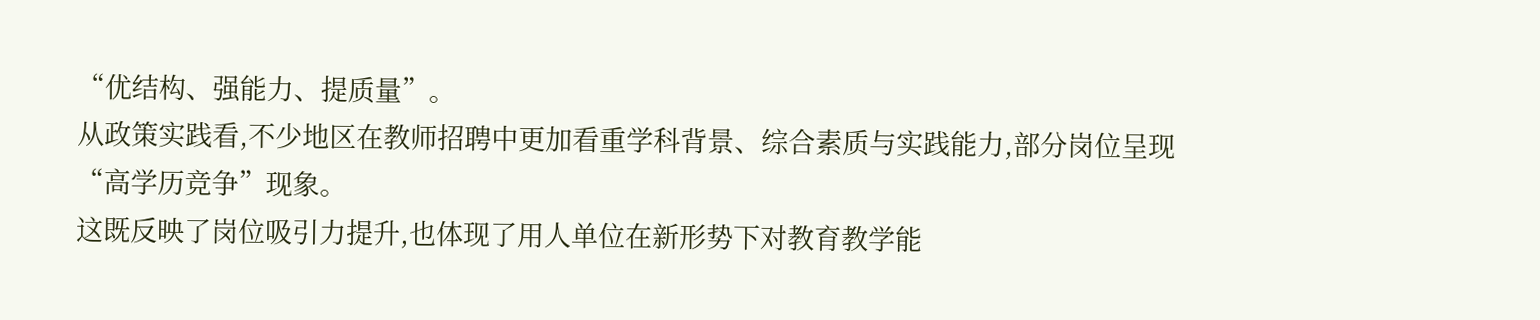“优结构、强能力、提质量”。
从政策实践看,不少地区在教师招聘中更加看重学科背景、综合素质与实践能力,部分岗位呈现“高学历竞争”现象。
这既反映了岗位吸引力提升,也体现了用人单位在新形势下对教育教学能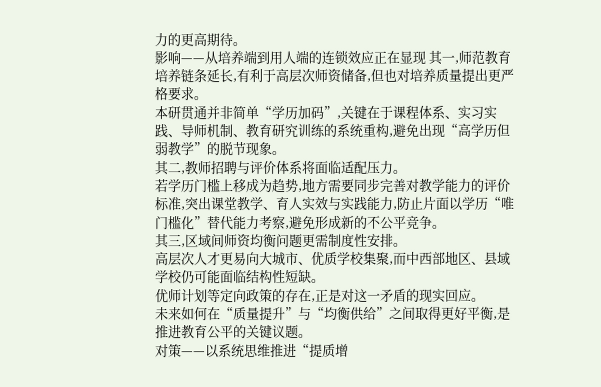力的更高期待。
影响——从培养端到用人端的连锁效应正在显现 其一,师范教育培养链条延长,有利于高层次师资储备,但也对培养质量提出更严格要求。
本研贯通并非简单“学历加码”,关键在于课程体系、实习实践、导师机制、教育研究训练的系统重构,避免出现“高学历但弱教学”的脱节现象。
其二,教师招聘与评价体系将面临适配压力。
若学历门槛上移成为趋势,地方需要同步完善对教学能力的评价标准,突出课堂教学、育人实效与实践能力,防止片面以学历“唯门槛化”替代能力考察,避免形成新的不公平竞争。
其三,区域间师资均衡问题更需制度性安排。
高层次人才更易向大城市、优质学校集聚,而中西部地区、县域学校仍可能面临结构性短缺。
优师计划等定向政策的存在,正是对这一矛盾的现实回应。
未来如何在“质量提升”与“均衡供给”之间取得更好平衡,是推进教育公平的关键议题。
对策——以系统思维推进“提质增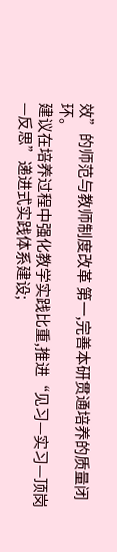效”的师范与教师制度改革 第一,完善本研贯通培养的质量闭环。
建议在培养过程中强化教学实践比重,推进“见习—实习—顶岗—反思”递进式实践体系建设;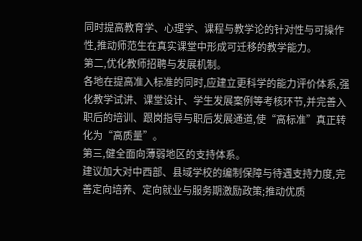同时提高教育学、心理学、课程与教学论的针对性与可操作性,推动师范生在真实课堂中形成可迁移的教学能力。
第二,优化教师招聘与发展机制。
各地在提高准入标准的同时,应建立更科学的能力评价体系,强化教学试讲、课堂设计、学生发展案例等考核环节,并完善入职后的培训、跟岗指导与职后发展通道,使“高标准”真正转化为“高质量”。
第三,健全面向薄弱地区的支持体系。
建议加大对中西部、县域学校的编制保障与待遇支持力度,完善定向培养、定向就业与服务期激励政策;推动优质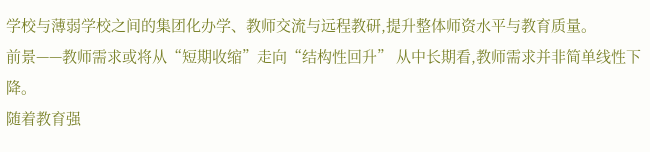学校与薄弱学校之间的集团化办学、教师交流与远程教研,提升整体师资水平与教育质量。
前景——教师需求或将从“短期收缩”走向“结构性回升” 从中长期看,教师需求并非简单线性下降。
随着教育强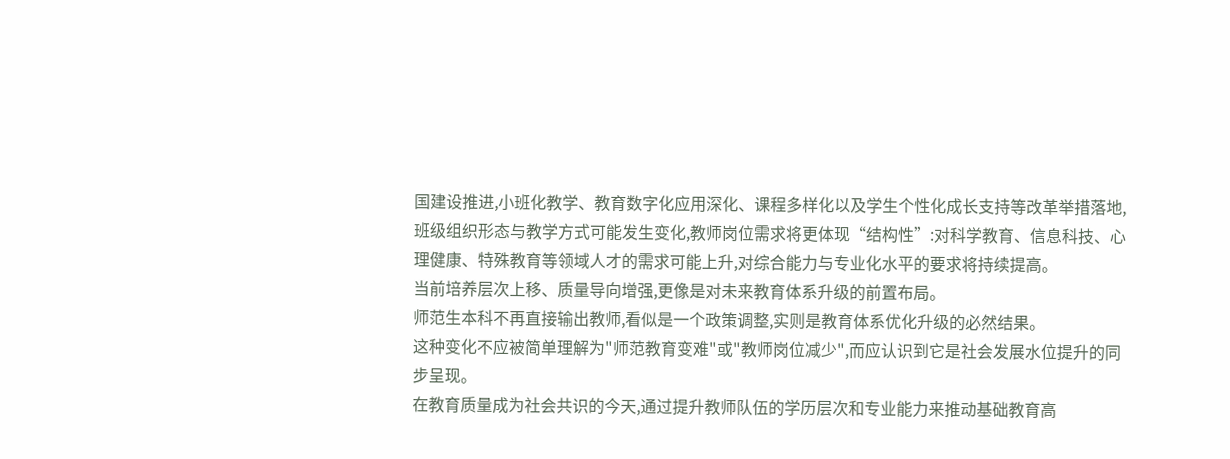国建设推进,小班化教学、教育数字化应用深化、课程多样化以及学生个性化成长支持等改革举措落地,班级组织形态与教学方式可能发生变化,教师岗位需求将更体现“结构性”:对科学教育、信息科技、心理健康、特殊教育等领域人才的需求可能上升,对综合能力与专业化水平的要求将持续提高。
当前培养层次上移、质量导向增强,更像是对未来教育体系升级的前置布局。
师范生本科不再直接输出教师,看似是一个政策调整,实则是教育体系优化升级的必然结果。
这种变化不应被简单理解为"师范教育变难"或"教师岗位减少",而应认识到它是社会发展水位提升的同步呈现。
在教育质量成为社会共识的今天,通过提升教师队伍的学历层次和专业能力来推动基础教育高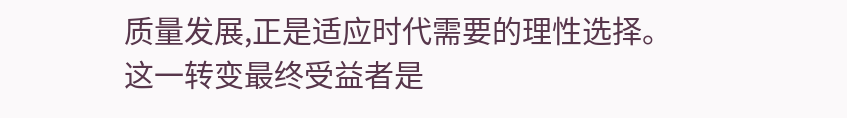质量发展,正是适应时代需要的理性选择。
这一转变最终受益者是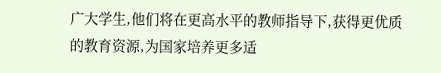广大学生,他们将在更高水平的教师指导下,获得更优质的教育资源,为国家培养更多适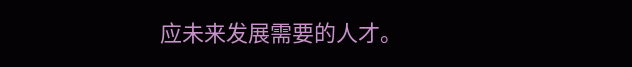应未来发展需要的人才。